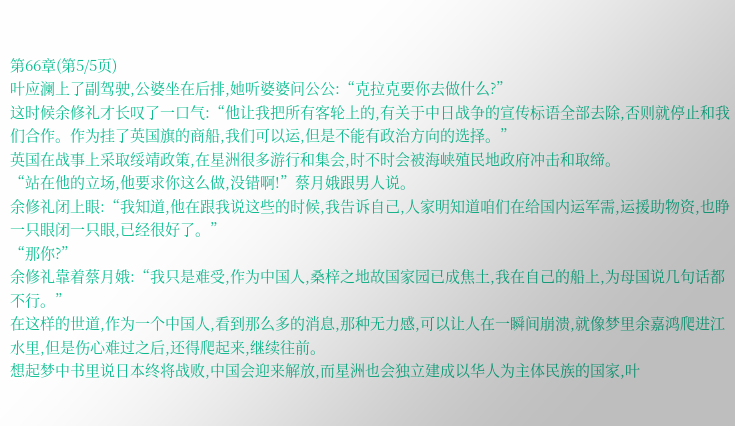第66章(第5/5页)
叶应澜上了副驾驶,公婆坐在后排,她听婆婆问公公:“克拉克要你去做什么?”
这时候余修礼才长叹了一口气:“他让我把所有客轮上的,有关于中日战争的宣传标语全部去除,否则就停止和我们合作。作为挂了英国旗的商船,我们可以运,但是不能有政治方向的选择。”
英国在战事上采取绥靖政策,在星洲很多游行和集会,时不时会被海峡殖民地政府冲击和取缔。
“站在他的立场,他要求你这么做,没错啊!”蔡月娥跟男人说。
余修礼闭上眼:“我知道,他在跟我说这些的时候,我告诉自己,人家明知道咱们在给国内运军需,运援助物资,也睁一只眼闭一只眼,已经很好了。”
“那你?”
余修礼靠着蔡月娥:“我只是难受,作为中国人,桑梓之地故国家园已成焦土,我在自己的船上,为母国说几句话都不行。”
在这样的世道,作为一个中国人,看到那么多的消息,那种无力感,可以让人在一瞬间崩溃,就像梦里余嘉鸿爬进江水里,但是伤心难过之后,还得爬起来,继续往前。
想起梦中书里说日本终将战败,中国会迎来解放,而星洲也会独立建成以华人为主体民族的国家,叶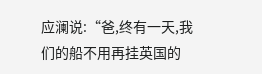应澜说:“爸,终有一天,我们的船不用再挂英国的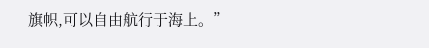旗帜,可以自由航行于海上。”